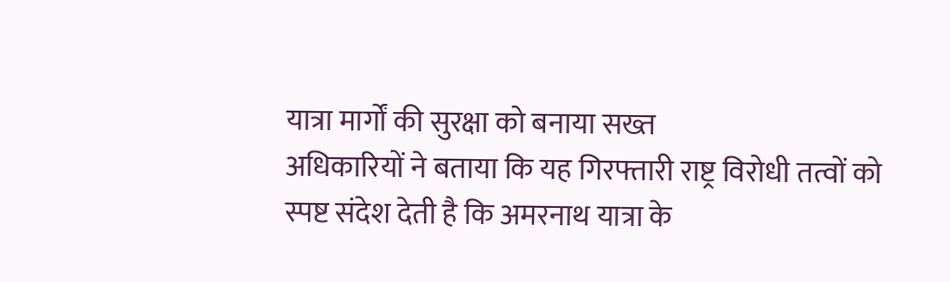यात्रा मार्गों की सुरक्षा को बनाया सख्त
अधिकारियों ने बताया कि यह गिरफ्तारी राष्ट्र विरोधी तत्वों को स्पष्ट संदेश देती है कि अमरनाथ यात्रा के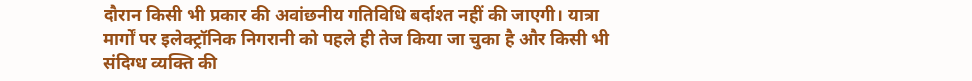दौरान किसी भी प्रकार की अवांछनीय गतिविधि बर्दाश्त नहीं की जाएगी। यात्रा मार्गों पर इलेक्ट्रॉनिक निगरानी को पहले ही तेज किया जा चुका है और किसी भी संदिग्ध व्यक्ति की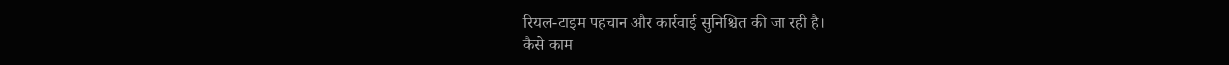रियल-टाइम पहचान और कार्रवाई सुनिश्चित की जा रही है।
कैसे काम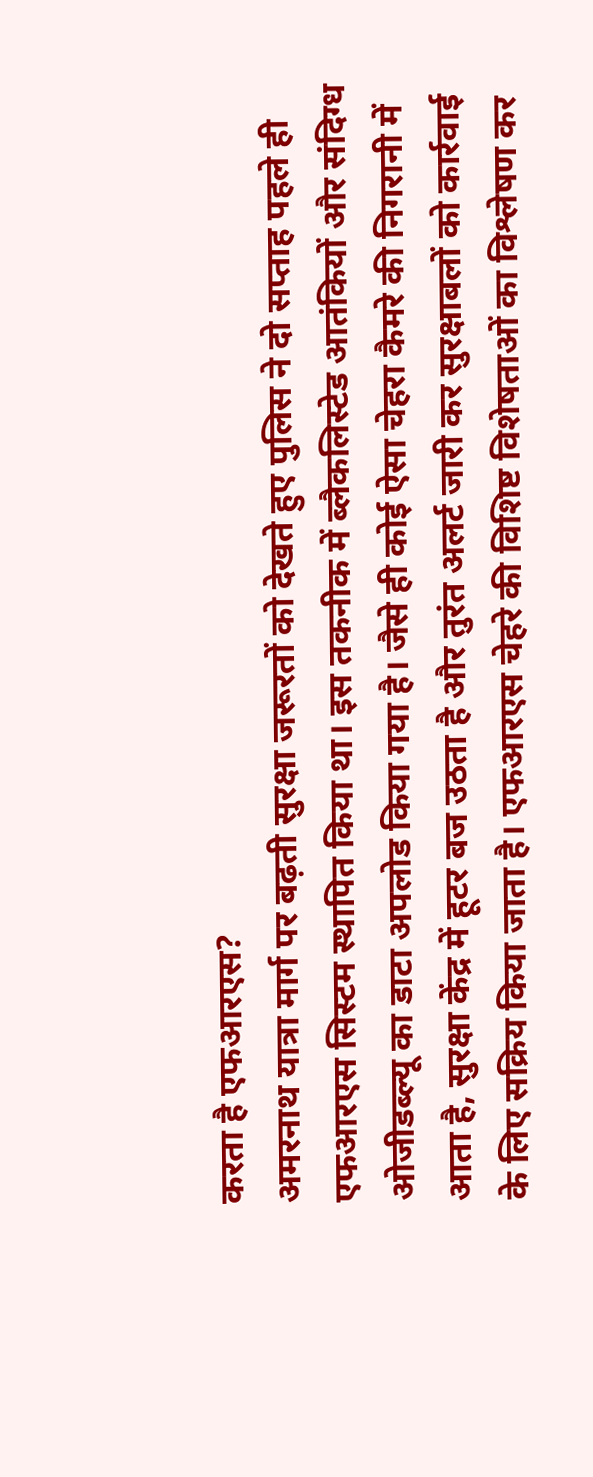करता है एफआरएस?
अमरनाथ यात्रा मार्ग पर बढ़ती सुरक्षा जरूरतों को देखते हुए पुलिस ने दो सप्ताह पहले ही एफआरएस सिस्टम स्थापित किया था। इस तकनीक में ब्लैकलिस्टेड आतंकियों और संदिग्ध ओजीडब्ल्यू का डाटा अपलोड किया गया है। जैसे ही कोई ऐसा चेहरा कैमरे की निगरानी में आता है, सुरक्षा केंद्र में हूटर बज उठता है और तुरंत अलर्ट जारी कर सुरक्षाबलों को कार्रवाई के लिए सक्रिय किया जाता है। एफआरएस चेहरे की विशिष्ट विशेषताओं का विश्लेषण कर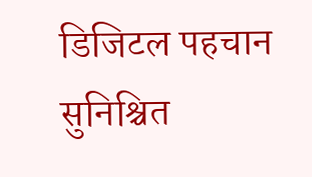डिजिटल पहचान सुनिश्चित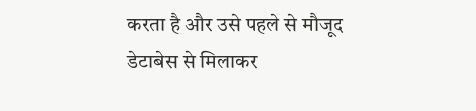करता है और उसे पहले से मौजूद डेटाबेस से मिलाकर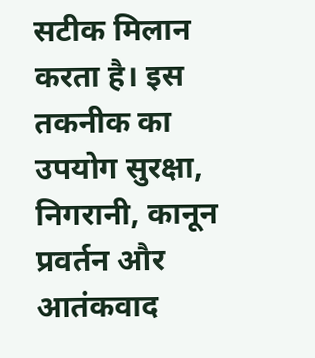सटीक मिलान करता है। इस तकनीक का उपयोग सुरक्षा, निगरानी, कानून प्रवर्तन और आतंकवाद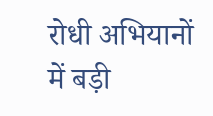रोधी अभियानों में बड़ी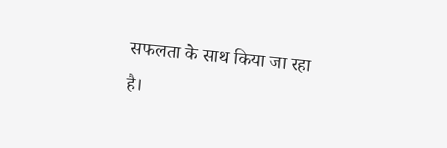सफलता के साथ किया जा रहा है।